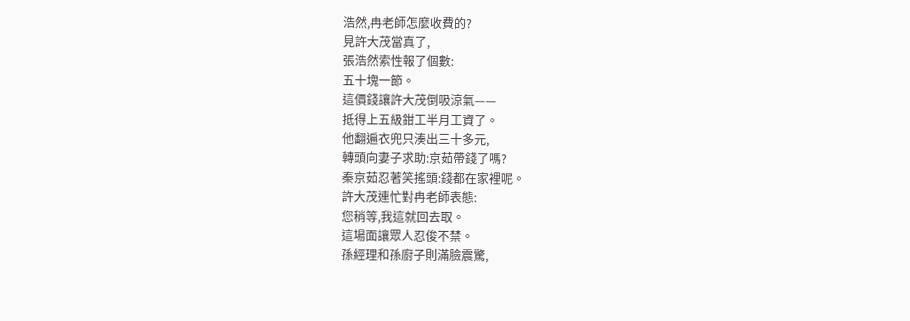浩然,冉老師怎麼收費的?
見許大茂當真了,
張浩然索性報了個數:
五十塊一節。
這價錢讓許大茂倒吸涼氣——
抵得上五級鉗工半月工資了。
他翻遍衣兜只湊出三十多元,
轉頭向妻子求助:京茹帶錢了嗎?
秦京茹忍著笑搖頭:錢都在家裡呢。
許大茂連忙對冉老師表態:
您稍等,我這就回去取。
這場面讓眾人忍俊不禁。
孫經理和孫廚子則滿臉震驚,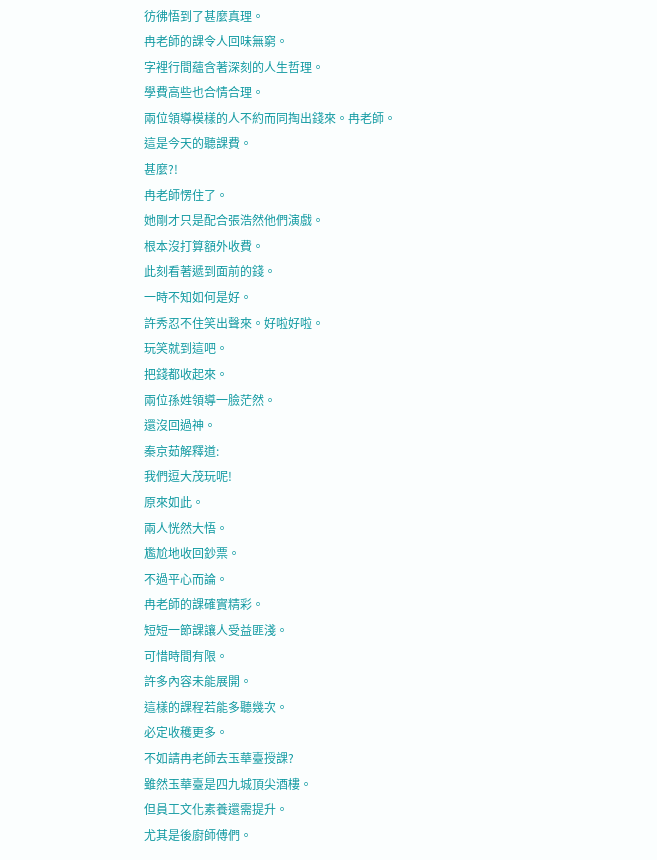彷彿悟到了甚麼真理。
冉老師的課令人回味無窮。
字裡行間蘊含著深刻的人生哲理。
學費高些也合情合理。
兩位領導模樣的人不約而同掏出錢來。冉老師。
這是今天的聽課費。
甚麼?!
冉老師愣住了。
她剛才只是配合張浩然他們演戲。
根本沒打算額外收費。
此刻看著遞到面前的錢。
一時不知如何是好。
許秀忍不住笑出聲來。好啦好啦。
玩笑就到這吧。
把錢都收起來。
兩位孫姓領導一臉茫然。
還沒回過神。
秦京茹解釋道:
我們逗大茂玩呢!
原來如此。
兩人恍然大悟。
尷尬地收回鈔票。
不過平心而論。
冉老師的課確實精彩。
短短一節課讓人受益匪淺。
可惜時間有限。
許多內容未能展開。
這樣的課程若能多聽幾次。
必定收穫更多。
不如請冉老師去玉華臺授課?
雖然玉華臺是四九城頂尖酒樓。
但員工文化素養還需提升。
尤其是後廚師傅們。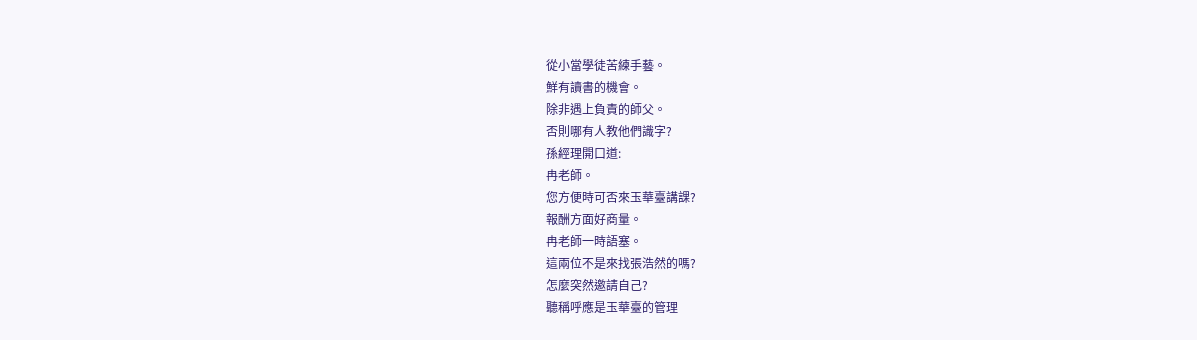從小當學徒苦練手藝。
鮮有讀書的機會。
除非遇上負責的師父。
否則哪有人教他們識字?
孫經理開口道:
冉老師。
您方便時可否來玉華臺講課?
報酬方面好商量。
冉老師一時語塞。
這兩位不是來找張浩然的嗎?
怎麼突然邀請自己?
聽稱呼應是玉華臺的管理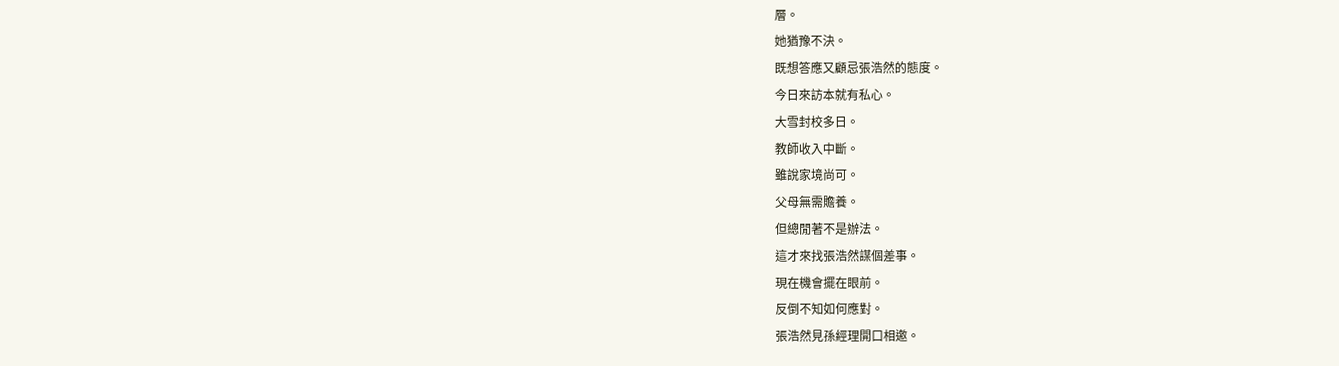層。
她猶豫不決。
既想答應又顧忌張浩然的態度。
今日來訪本就有私心。
大雪封校多日。
教師收入中斷。
雖說家境尚可。
父母無需贍養。
但總閒著不是辦法。
這才來找張浩然謀個差事。
現在機會擺在眼前。
反倒不知如何應對。
張浩然見孫經理開口相邀。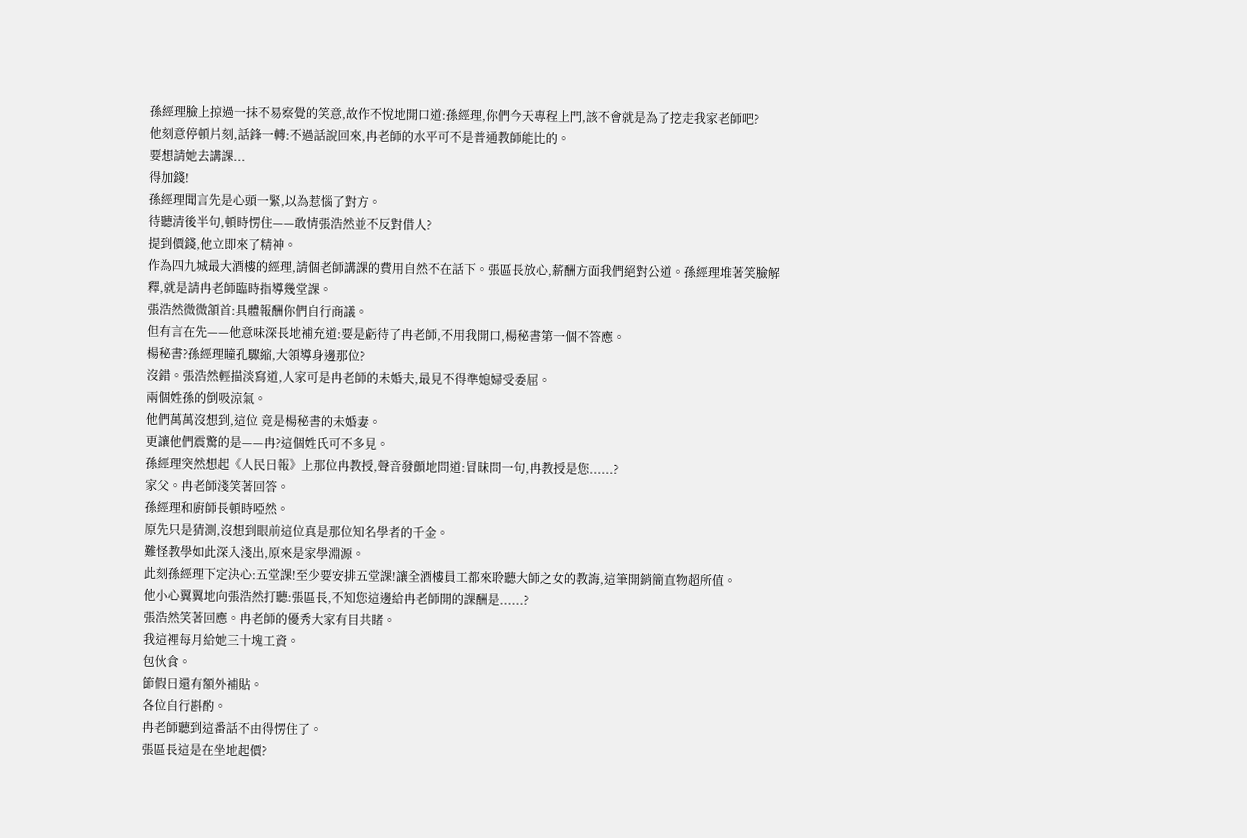孫經理臉上掠過一抹不易察覺的笑意,故作不悅地開口道:孫經理,你們今天專程上門,該不會就是為了挖走我家老師吧?
他刻意停頓片刻,話鋒一轉:不過話說回來,冉老師的水平可不是普通教師能比的。
要想請她去講課...
得加錢!
孫經理聞言先是心頭一緊,以為惹惱了對方。
待聽清後半句,頓時愣住——敢情張浩然並不反對借人?
提到價錢,他立即來了精神。
作為四九城最大酒樓的經理,請個老師講課的費用自然不在話下。張區長放心,薪酬方面我們絕對公道。孫經理堆著笑臉解釋,就是請冉老師臨時指導幾堂課。
張浩然微微頷首:具體報酬你們自行商議。
但有言在先——他意味深長地補充道:要是虧待了冉老師,不用我開口,楊秘書第一個不答應。
楊秘書?孫經理瞳孔驟縮,大領導身邊那位?
沒錯。張浩然輕描淡寫道,人家可是冉老師的未婚夫,最見不得準媳婦受委屈。
兩個姓孫的倒吸涼氣。
他們萬萬沒想到,這位 竟是楊秘書的未婚妻。
更讓他們震驚的是——冉?這個姓氏可不多見。
孫經理突然想起《人民日報》上那位冉教授,聲音發顫地問道:冒昧問一句,冉教授是您......?
家父。冉老師淺笑著回答。
孫經理和廚師長頓時啞然。
原先只是猜測,沒想到眼前這位真是那位知名學者的千金。
難怪教學如此深入淺出,原來是家學淵源。
此刻孫經理下定決心:五堂課!至少要安排五堂課!讓全酒樓員工都來聆聽大師之女的教誨,這筆開銷簡直物超所值。
他小心翼翼地向張浩然打聽:張區長,不知您這邊給冉老師開的課酬是......?
張浩然笑著回應。冉老師的優秀大家有目共睹。
我這裡每月給她三十塊工資。
包伙食。
節假日還有額外補貼。
各位自行斟酌。
冉老師聽到這番話不由得愣住了。
張區長這是在坐地起價?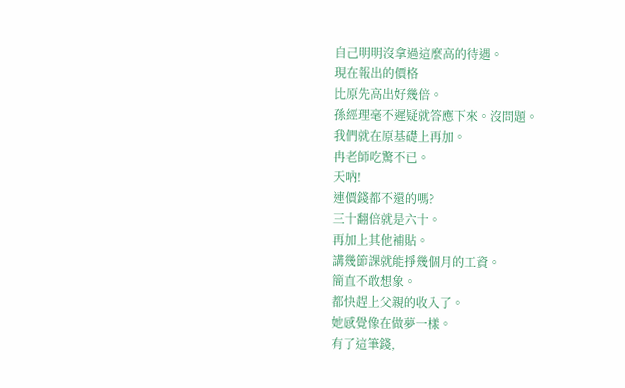自己明明沒拿過這麼高的待遇。
現在報出的價格
比原先高出好幾倍。
孫經理毫不遲疑就答應下來。沒問題。
我們就在原基礎上再加。
冉老師吃驚不已。
天吶!
連價錢都不還的嗎?
三十翻倍就是六十。
再加上其他補貼。
講幾節課就能掙幾個月的工資。
簡直不敢想象。
都快趕上父親的收入了。
她感覺像在做夢一樣。
有了這筆錢,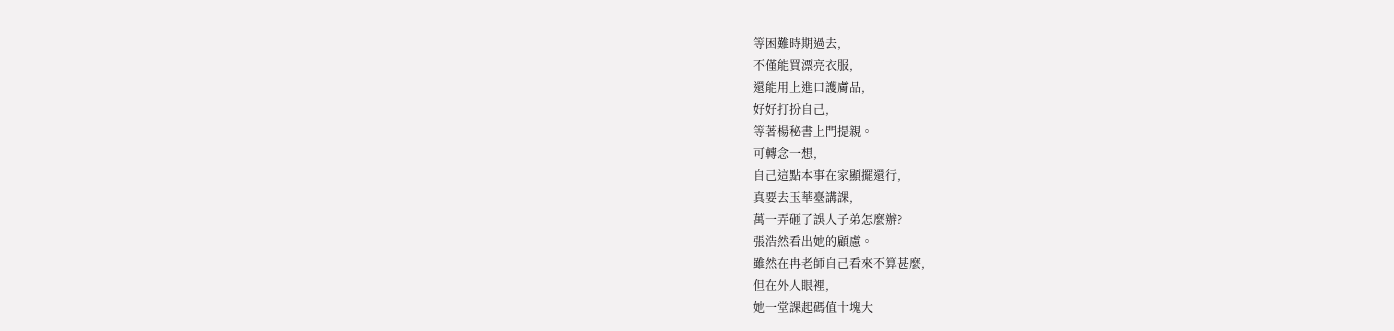等困難時期過去,
不僅能買漂亮衣服,
還能用上進口護膚品,
好好打扮自己,
等著楊秘書上門提親。
可轉念一想,
自己這點本事在家顯擺還行,
真要去玉華臺講課,
萬一弄砸了誤人子弟怎麼辦?
張浩然看出她的顧慮。
雖然在冉老師自己看來不算甚麼,
但在外人眼裡,
她一堂課起碼值十塊大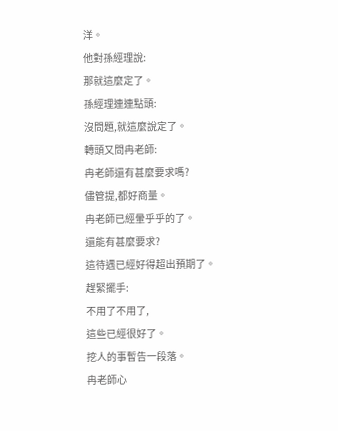洋。
他對孫經理說:
那就這麼定了。
孫經理連連點頭:
沒問題,就這麼說定了。
轉頭又問冉老師:
冉老師還有甚麼要求嗎?
儘管提,都好商量。
冉老師已經暈乎乎的了。
還能有甚麼要求?
這待遇已經好得超出預期了。
趕緊擺手:
不用了不用了,
這些已經很好了。
挖人的事暫告一段落。
冉老師心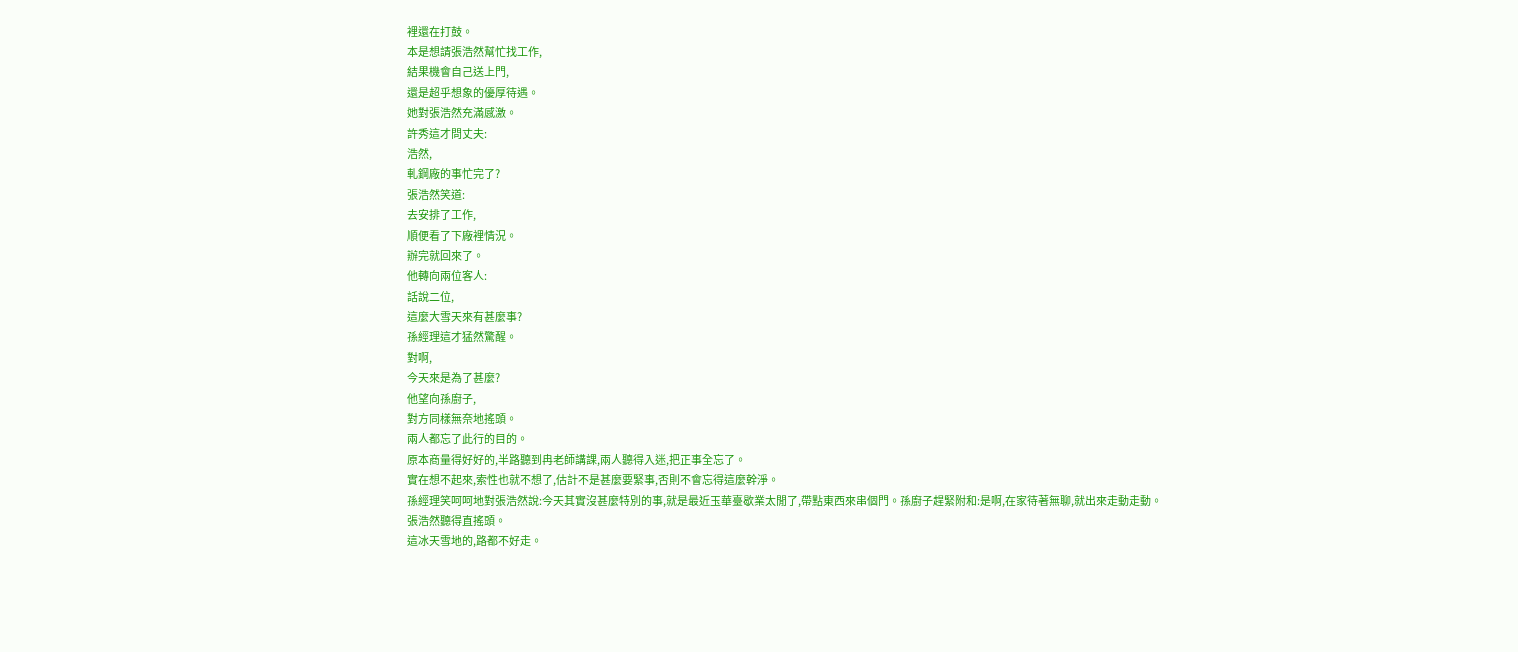裡還在打鼓。
本是想請張浩然幫忙找工作,
結果機會自己送上門,
還是超乎想象的優厚待遇。
她對張浩然充滿感激。
許秀這才問丈夫:
浩然,
軋鋼廠的事忙完了?
張浩然笑道:
去安排了工作,
順便看了下廠裡情況。
辦完就回來了。
他轉向兩位客人:
話說二位,
這麼大雪天來有甚麼事?
孫經理這才猛然驚醒。
對啊,
今天來是為了甚麼?
他望向孫廚子,
對方同樣無奈地搖頭。
兩人都忘了此行的目的。
原本商量得好好的,半路聽到冉老師講課,兩人聽得入迷,把正事全忘了。
實在想不起來,索性也就不想了,估計不是甚麼要緊事,否則不會忘得這麼幹淨。
孫經理笑呵呵地對張浩然說:今天其實沒甚麼特別的事,就是最近玉華臺歇業太閒了,帶點東西來串個門。孫廚子趕緊附和:是啊,在家待著無聊,就出來走動走動。
張浩然聽得直搖頭。
這冰天雪地的,路都不好走。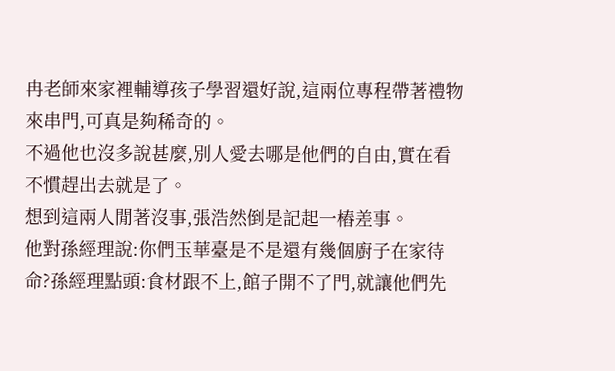冉老師來家裡輔導孩子學習還好說,這兩位專程帶著禮物來串門,可真是夠稀奇的。
不過他也沒多說甚麼,別人愛去哪是他們的自由,實在看不慣趕出去就是了。
想到這兩人閒著沒事,張浩然倒是記起一樁差事。
他對孫經理說:你們玉華臺是不是還有幾個廚子在家待命?孫經理點頭:食材跟不上,館子開不了門,就讓他們先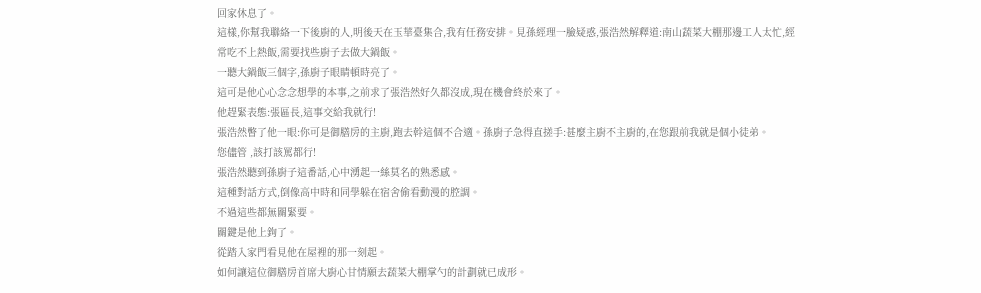回家休息了。
這樣,你幫我聯絡一下後廚的人,明後天在玉華臺集合,我有任務安排。見孫經理一臉疑惑,張浩然解釋道:南山蔬菜大棚那邊工人太忙,經常吃不上熱飯,需要找些廚子去做大鍋飯。
一聽大鍋飯三個字,孫廚子眼睛頓時亮了。
這可是他心心念念想學的本事,之前求了張浩然好久都沒成,現在機會終於來了。
他趕緊表態:張區長,這事交給我就行!
張浩然瞥了他一眼:你可是御膳房的主廚,跑去幹這個不合適。孫廚子急得直搓手:甚麼主廚不主廚的,在您跟前我就是個小徒弟。
您儘管 ,該打該罵都行!
張浩然聽到孫廚子這番話,心中湧起一絲莫名的熟悉感。
這種對話方式,倒像高中時和同學躲在宿舍偷看動漫的腔調。
不過這些都無關緊要。
關鍵是他上鉤了。
從踏入家門看見他在屋裡的那一刻起。
如何讓這位御膳房首席大廚心甘情願去蔬菜大棚掌勺的計劃就已成形。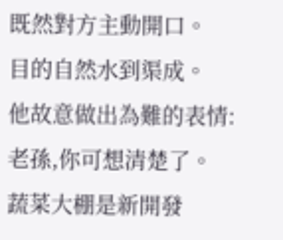既然對方主動開口。
目的自然水到渠成。
他故意做出為難的表情:
老孫,你可想清楚了。
蔬菜大棚是新開發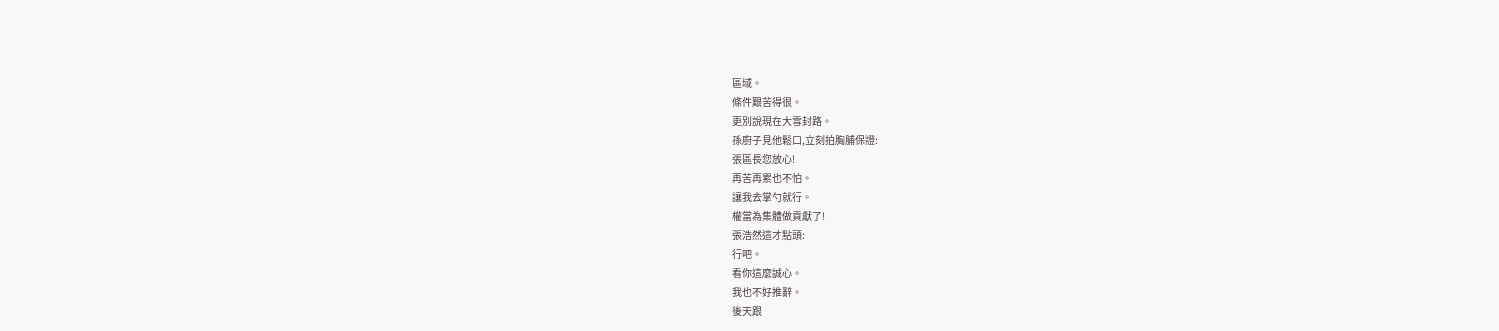區域。
條件艱苦得很。
更別說現在大雪封路。
孫廚子見他鬆口,立刻拍胸脯保證:
張區長您放心!
再苦再累也不怕。
讓我去掌勺就行。
權當為集體做貢獻了!
張浩然這才點頭:
行吧。
看你這麼誠心。
我也不好推辭。
後天跟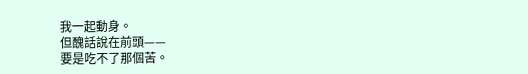我一起動身。
但醜話說在前頭——
要是吃不了那個苦。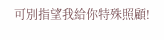可別指望我給你特殊照顧!